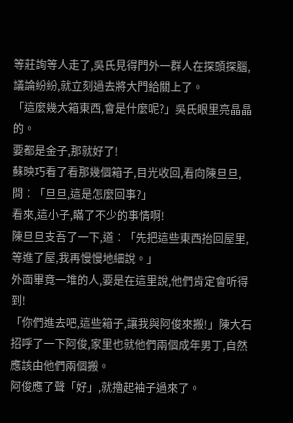等莊詢等人走了,吳氏見得門外一群人在探頭探腦,議論紛紛,就立刻過去將大門給關上了。
「這麼幾大箱東西,會是什麼呢?」吳氏眼里亮晶晶的。
要都是金子,那就好了!
蘇映巧看了看那幾個箱子,目光收回,看向陳旦旦,問︰「旦旦,這是怎麼回事?」
看來,這小子,瞞了不少的事情啊!
陳旦旦支吾了一下,道︰「先把這些東西抬回屋里,等進了屋,我再慢慢地細說。」
外面畢竟一堆的人,要是在這里說,他們肯定會听得到!
「你們進去吧,這些箱子,讓我與阿俊來搬!」陳大石招呼了一下阿俊,家里也就他們兩個成年男丁,自然應該由他們兩個搬。
阿俊應了聲「好」,就擼起袖子過來了。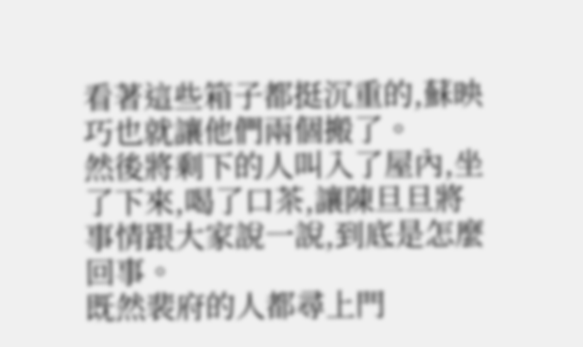看著這些箱子都挺沉重的,蘇映巧也就讓他們兩個搬了。
然後將剩下的人叫入了屋內,坐了下來,喝了口茶,讓陳旦旦將事情跟大家說一說,到底是怎麼回事。
既然裴府的人都尋上門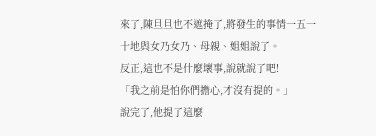來了,陳旦旦也不遮掩了,將發生的事情一五一十地與女乃女乃、母親、姐姐說了。
反正,這也不是什麼壞事,說就說了吧!
「我之前是怕你們擔心,才沒有提的。」
說完了,他提了這麼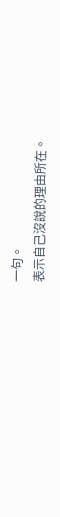一句。
表示自己沒說的理由所在。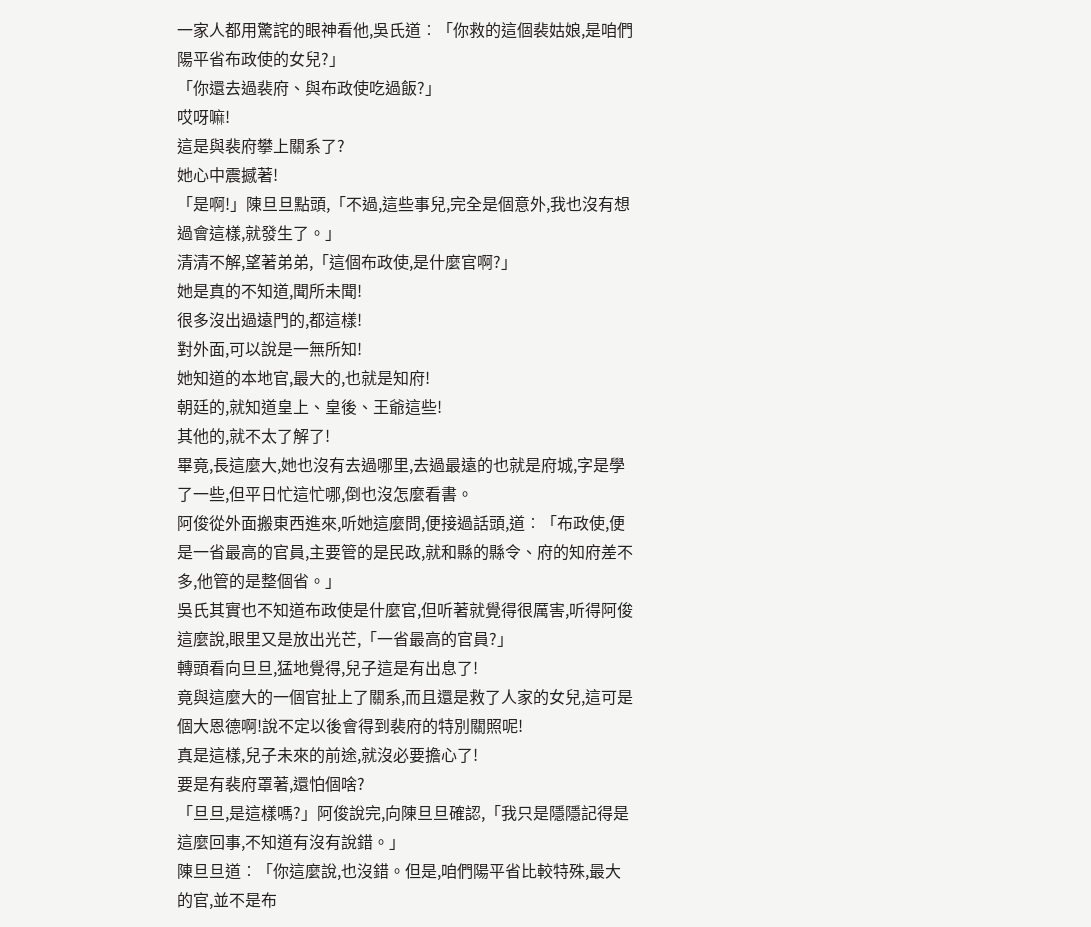一家人都用驚詫的眼神看他,吳氏道︰「你救的這個裴姑娘,是咱們陽平省布政使的女兒?」
「你還去過裴府、與布政使吃過飯?」
哎呀嘛!
這是與裴府攀上關系了?
她心中震撼著!
「是啊!」陳旦旦點頭,「不過,這些事兒,完全是個意外,我也沒有想過會這樣,就發生了。」
清清不解,望著弟弟,「這個布政使,是什麼官啊?」
她是真的不知道,聞所未聞!
很多沒出過遠門的,都這樣!
對外面,可以說是一無所知!
她知道的本地官,最大的,也就是知府!
朝廷的,就知道皇上、皇後、王爺這些!
其他的,就不太了解了!
畢竟,長這麼大,她也沒有去過哪里,去過最遠的也就是府城,字是學了一些,但平日忙這忙哪,倒也沒怎麼看書。
阿俊從外面搬東西進來,听她這麼問,便接過話頭,道︰「布政使,便是一省最高的官員,主要管的是民政,就和縣的縣令、府的知府差不多,他管的是整個省。」
吳氏其實也不知道布政使是什麼官,但听著就覺得很厲害,听得阿俊這麼說,眼里又是放出光芒,「一省最高的官員?」
轉頭看向旦旦,猛地覺得,兒子這是有出息了!
竟與這麼大的一個官扯上了關系,而且還是救了人家的女兒,這可是個大恩德啊!說不定以後會得到裴府的特別關照呢!
真是這樣,兒子未來的前途,就沒必要擔心了!
要是有裴府罩著,還怕個啥?
「旦旦,是這樣嗎?」阿俊說完,向陳旦旦確認,「我只是隱隱記得是這麼回事,不知道有沒有說錯。」
陳旦旦道︰「你這麼說,也沒錯。但是,咱們陽平省比較特殊,最大的官,並不是布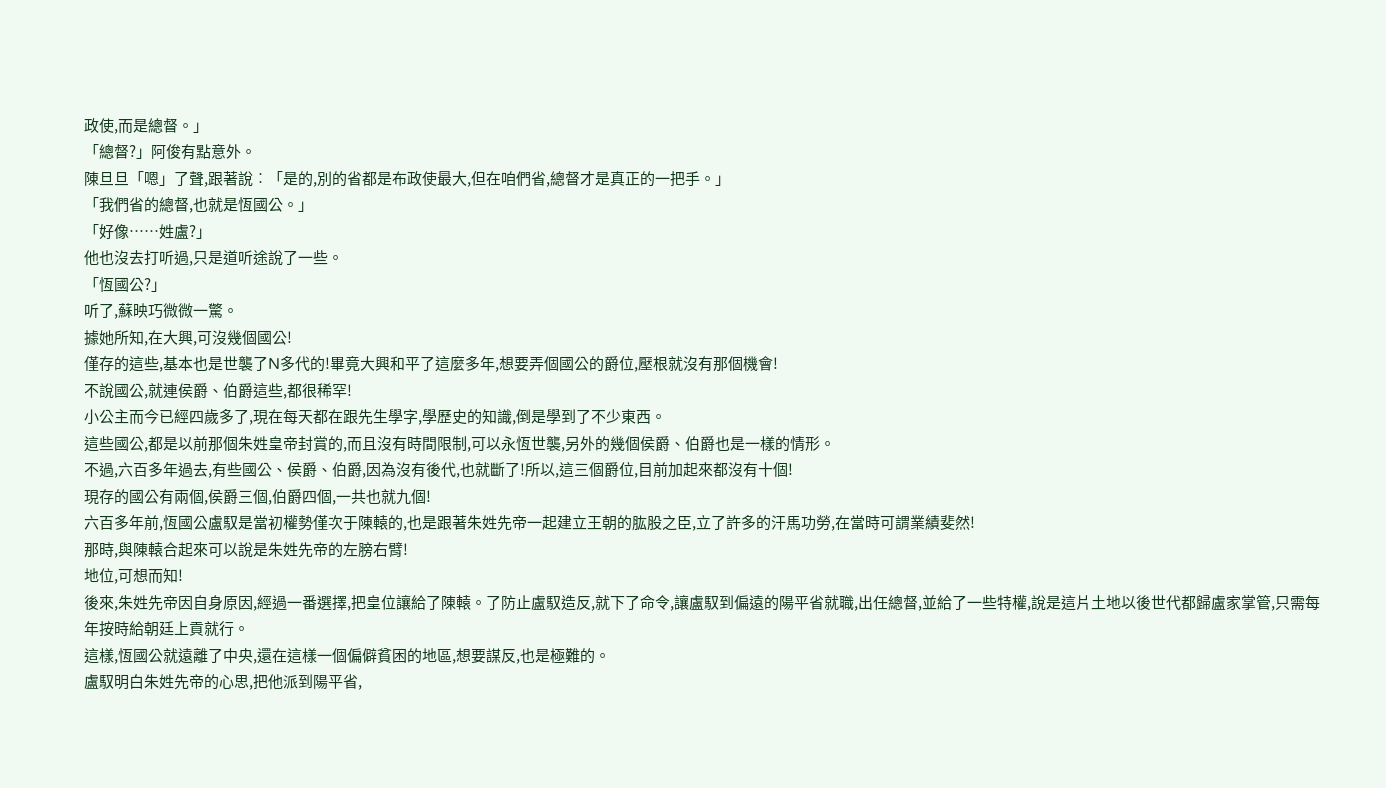政使,而是總督。」
「總督?」阿俊有點意外。
陳旦旦「嗯」了聲,跟著說︰「是的,別的省都是布政使最大,但在咱們省,總督才是真正的一把手。」
「我們省的總督,也就是恆國公。」
「好像……姓盧?」
他也沒去打听過,只是道听途說了一些。
「恆國公?」
听了,蘇映巧微微一驚。
據她所知,在大興,可沒幾個國公!
僅存的這些,基本也是世襲了N多代的!畢竟大興和平了這麼多年,想要弄個國公的爵位,壓根就沒有那個機會!
不說國公,就連侯爵、伯爵這些,都很稀罕!
小公主而今已經四歲多了,現在每天都在跟先生學字,學歷史的知識,倒是學到了不少東西。
這些國公,都是以前那個朱姓皇帝封賞的,而且沒有時間限制,可以永恆世襲,另外的幾個侯爵、伯爵也是一樣的情形。
不過,六百多年過去,有些國公、侯爵、伯爵,因為沒有後代,也就斷了!所以,這三個爵位,目前加起來都沒有十個!
現存的國公有兩個,侯爵三個,伯爵四個,一共也就九個!
六百多年前,恆國公盧馭是當初權勢僅次于陳轅的,也是跟著朱姓先帝一起建立王朝的肱股之臣,立了許多的汗馬功勞,在當時可謂業績斐然!
那時,與陳轅合起來可以說是朱姓先帝的左膀右臂!
地位,可想而知!
後來,朱姓先帝因自身原因,經過一番選擇,把皇位讓給了陳轅。了防止盧馭造反,就下了命令,讓盧馭到偏遠的陽平省就職,出任總督,並給了一些特權,說是這片土地以後世代都歸盧家掌管,只需每年按時給朝廷上貢就行。
這樣,恆國公就遠離了中央,還在這樣一個偏僻貧困的地區,想要謀反,也是極難的。
盧馭明白朱姓先帝的心思,把他派到陽平省,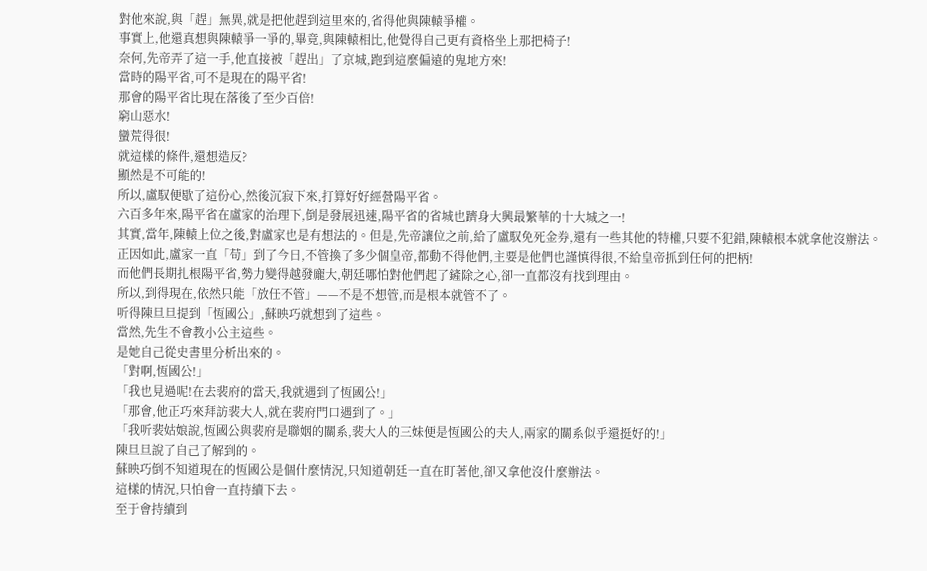對他來說,與「趕」無異,就是把他趕到這里來的,省得他與陳轅爭權。
事實上,他還真想與陳轅爭一爭的,畢竟,與陳轅相比,他覺得自己更有資格坐上那把椅子!
奈何,先帝弄了這一手,他直接被「趕出」了京城,跑到這麼偏遠的鬼地方來!
當時的陽平省,可不是現在的陽平省!
那會的陽平省比現在落後了至少百倍!
窮山惡水!
蠻荒得很!
就這樣的條件,還想造反?
顯然是不可能的!
所以,盧馭便歇了這份心,然後沉寂下來,打算好好經營陽平省。
六百多年來,陽平省在盧家的治理下,倒是發展迅速,陽平省的省城也躋身大興最繁華的十大城之一!
其實,當年,陳轅上位之後,對盧家也是有想法的。但是,先帝讓位之前,給了盧馭免死金券,還有一些其他的特權,只要不犯錯,陳轅根本就拿他沒辦法。
正因如此,盧家一直「苟」到了今日,不管換了多少個皇帝,都動不得他們,主要是他們也謹慎得很,不給皇帝抓到任何的把柄!
而他們長期扎根陽平省,勢力變得越發龐大,朝廷哪怕對他們起了鏟除之心,卻一直都沒有找到理由。
所以,到得現在,依然只能「放任不管」——不是不想管,而是根本就管不了。
听得陳旦旦提到「恆國公」,蘇映巧就想到了這些。
當然,先生不會教小公主這些。
是她自己從史書里分析出來的。
「對啊,恆國公!」
「我也見過呢!在去裴府的當天,我就遇到了恆國公!」
「那會,他正巧來拜訪裴大人,就在裴府門口遇到了。」
「我听裴姑娘說,恆國公與裴府是聯姻的關系,裴大人的三妹便是恆國公的夫人,兩家的關系似乎還挺好的!」
陳旦旦說了自己了解到的。
蘇映巧倒不知道現在的恆國公是個什麼情況,只知道朝廷一直在盯著他,卻又拿他沒什麼辦法。
這樣的情況,只怕會一直持續下去。
至于會持續到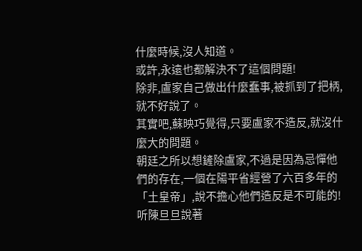什麼時候,沒人知道。
或許,永遠也都解決不了這個問題!
除非,盧家自己做出什麼蠢事,被抓到了把柄,就不好說了。
其實吧,蘇映巧覺得,只要盧家不造反,就沒什麼大的問題。
朝廷之所以想鏟除盧家,不過是因為忌憚他們的存在,一個在陽平省經營了六百多年的「土皇帝」,說不擔心他們造反是不可能的!
听陳旦旦說著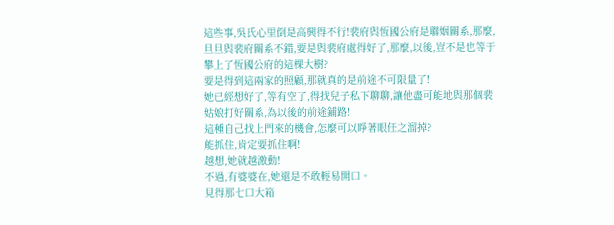這些事,吳氏心里倒是高興得不行!裴府與恆國公府是聯姻關系,那麼,旦旦與裴府關系不錯,要是與裴府處得好了,那麼,以後,豈不是也等于攀上了恆國公府的這棵大樹?
要是得到這兩家的照顧,那就真的是前途不可限量了!
她已經想好了,等有空了,得找兒子私下聊聊,讓他盡可能地與那個裴姑娘打好關系,為以後的前途鋪路!
這種自己找上門來的機會,怎麼可以睜著眼任之溜掉?
能抓住,肯定要抓住啊!
越想,她就越激動!
不過,有婆婆在,她還是不敢輕易開口。
見得那七口大箱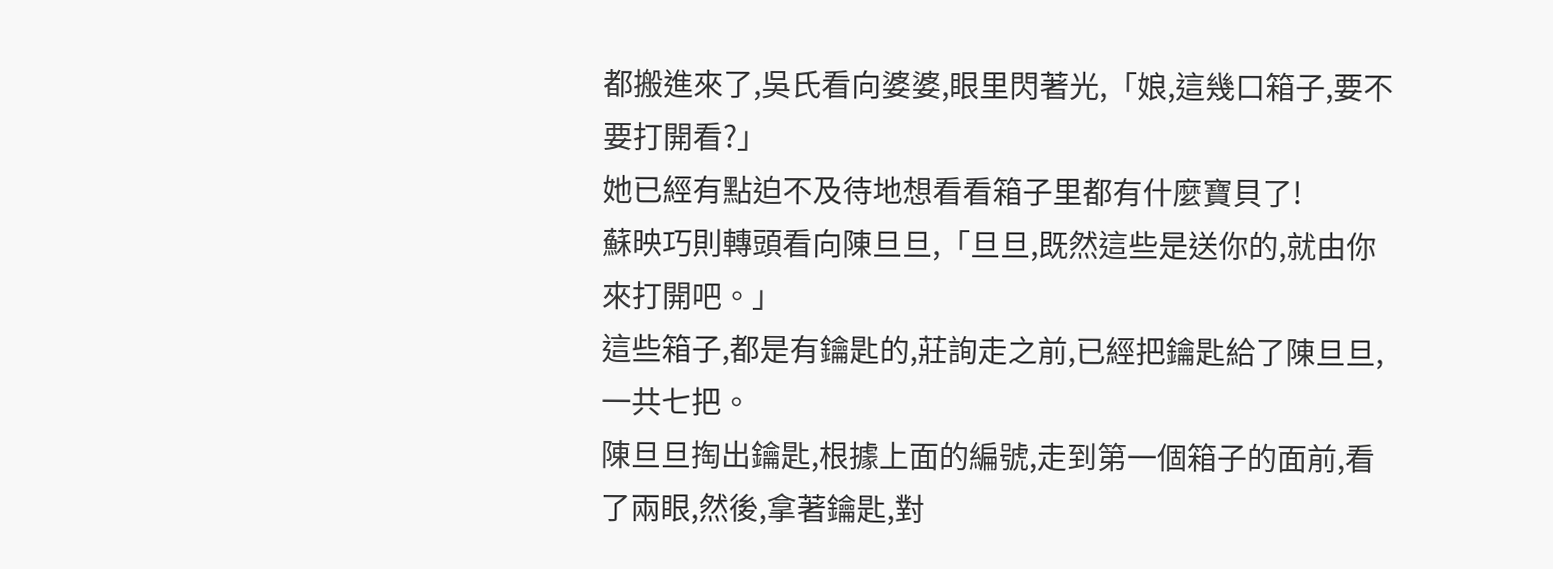都搬進來了,吳氏看向婆婆,眼里閃著光,「娘,這幾口箱子,要不要打開看?」
她已經有點迫不及待地想看看箱子里都有什麼寶貝了!
蘇映巧則轉頭看向陳旦旦,「旦旦,既然這些是送你的,就由你來打開吧。」
這些箱子,都是有鑰匙的,莊詢走之前,已經把鑰匙給了陳旦旦,一共七把。
陳旦旦掏出鑰匙,根據上面的編號,走到第一個箱子的面前,看了兩眼,然後,拿著鑰匙,對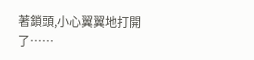著鎖頭,小心翼翼地打開了……